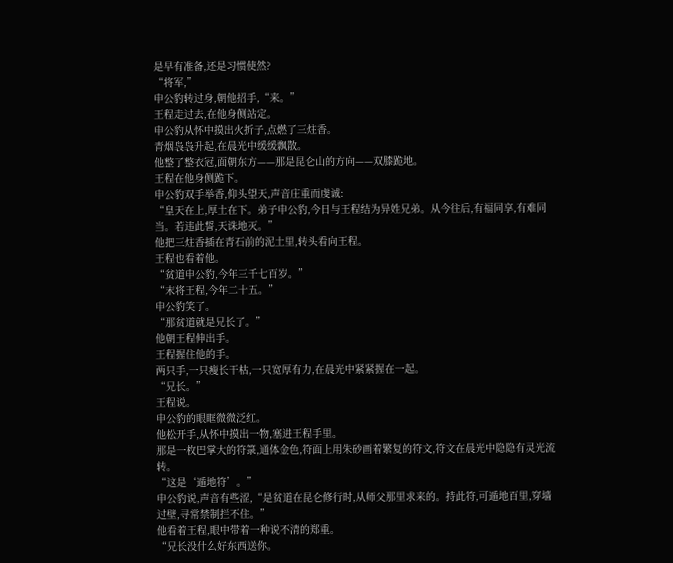是早有准备,还是习惯使然?
“将军,”
申公豹转过身,朝他招手,“来。”
王程走过去,在他身侧站定。
申公豹从怀中摸出火折子,点燃了三炷香。
青烟袅袅升起,在晨光中缓缓飘散。
他整了整衣冠,面朝东方——那是昆仑山的方向——双膝跪地。
王程在他身侧跪下。
申公豹双手举香,仰头望天,声音庄重而虔诚:
“皇天在上,厚土在下。弟子申公豹,今日与王程结为异姓兄弟。从今往后,有福同享,有难同当。若违此誓,天诛地灭。”
他把三炷香插在青石前的泥土里,转头看向王程。
王程也看着他。
“贫道申公豹,今年三千七百岁。”
“末将王程,今年二十五。”
申公豹笑了。
“那贫道就是兄长了。”
他朝王程伸出手。
王程握住他的手。
两只手,一只瘦长干枯,一只宽厚有力,在晨光中紧紧握在一起。
“兄长。”
王程说。
申公豹的眼眶微微泛红。
他松开手,从怀中摸出一物,塞进王程手里。
那是一枚巴掌大的符箓,通体金色,符面上用朱砂画着繁复的符文,符文在晨光中隐隐有灵光流转。
“这是‘遁地符’。”
申公豹说,声音有些涩,“是贫道在昆仑修行时,从师父那里求来的。持此符,可遁地百里,穿墙过壁,寻常禁制拦不住。”
他看着王程,眼中带着一种说不清的郑重。
“兄长没什么好东西送你。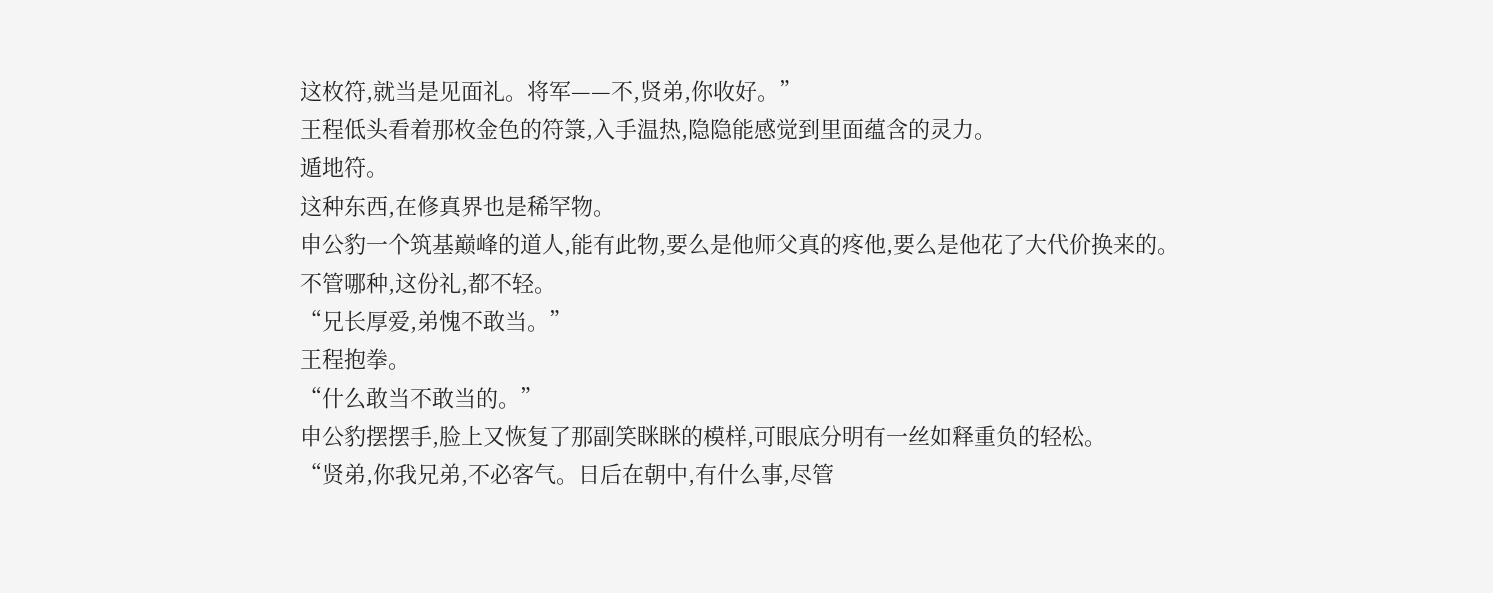这枚符,就当是见面礼。将军——不,贤弟,你收好。”
王程低头看着那枚金色的符箓,入手温热,隐隐能感觉到里面蕴含的灵力。
遁地符。
这种东西,在修真界也是稀罕物。
申公豹一个筑基巅峰的道人,能有此物,要么是他师父真的疼他,要么是他花了大代价换来的。
不管哪种,这份礼,都不轻。
“兄长厚爱,弟愧不敢当。”
王程抱拳。
“什么敢当不敢当的。”
申公豹摆摆手,脸上又恢复了那副笑眯眯的模样,可眼底分明有一丝如释重负的轻松。
“贤弟,你我兄弟,不必客气。日后在朝中,有什么事,尽管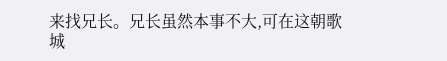来找兄长。兄长虽然本事不大,可在这朝歌城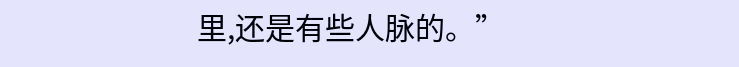里,还是有些人脉的。”